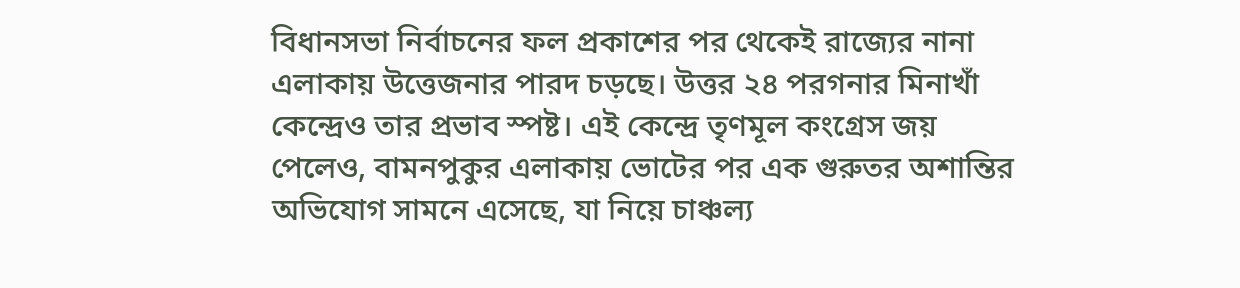বিধানসভা নির্বাচনের ফল প্রকাশের পর থেকেই রাজ্যের নানা এলাকায় উত্তেজনার পারদ চড়ছে। উত্তর ২৪ পরগনার মিনাখাঁ কেন্দ্রেও তার প্রভাব স্পষ্ট। এই কেন্দ্রে তৃণমূল কংগ্রেস জয় পেলেও, বামনপুকুর এলাকায় ভোটের পর এক গুরুতর অশান্তির অভিযোগ সামনে এসেছে, যা নিয়ে চাঞ্চল্য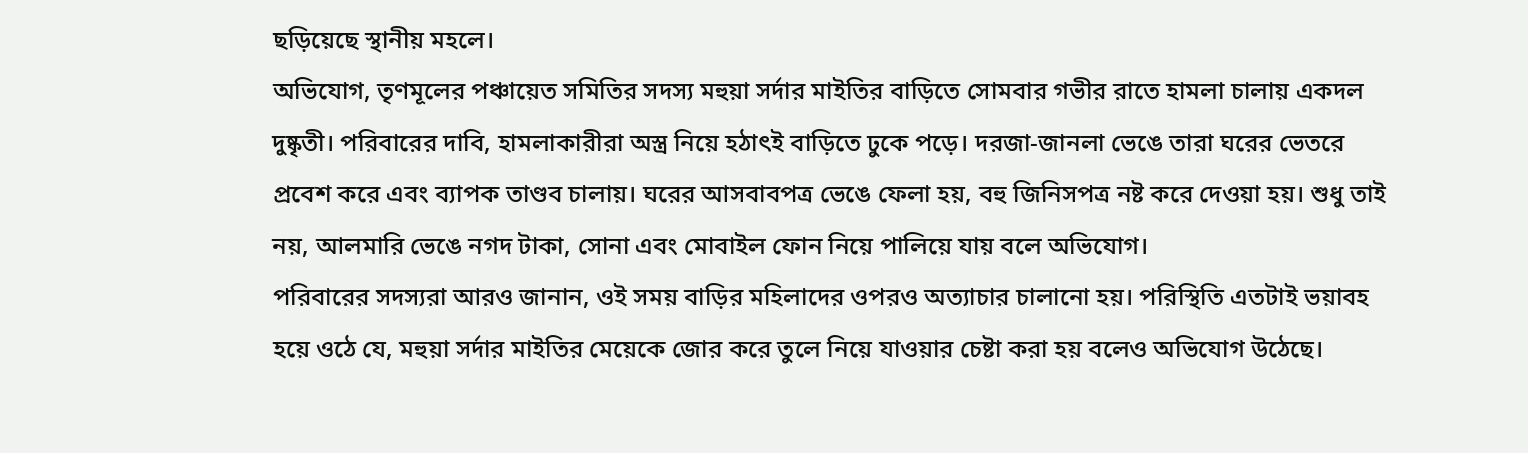ছড়িয়েছে স্থানীয় মহলে।
অভিযোগ, তৃণমূলের পঞ্চায়েত সমিতির সদস্য মহুয়া সর্দার মাইতির বাড়িতে সোমবার গভীর রাতে হামলা চালায় একদল দুষ্কৃতী। পরিবারের দাবি, হামলাকারীরা অস্ত্র নিয়ে হঠাৎই বাড়িতে ঢুকে পড়ে। দরজা-জানলা ভেঙে তারা ঘরের ভেতরে প্রবেশ করে এবং ব্যাপক তাণ্ডব চালায়। ঘরের আসবাবপত্র ভেঙে ফেলা হয়, বহু জিনিসপত্র নষ্ট করে দেওয়া হয়। শুধু তাই নয়, আলমারি ভেঙে নগদ টাকা, সোনা এবং মোবাইল ফোন নিয়ে পালিয়ে যায় বলে অভিযোগ।
পরিবারের সদস্যরা আরও জানান, ওই সময় বাড়ির মহিলাদের ওপরও অত্যাচার চালানো হয়। পরিস্থিতি এতটাই ভয়াবহ হয়ে ওঠে যে, মহুয়া সর্দার মাইতির মেয়েকে জোর করে তুলে নিয়ে যাওয়ার চেষ্টা করা হয় বলেও অভিযোগ উঠেছে।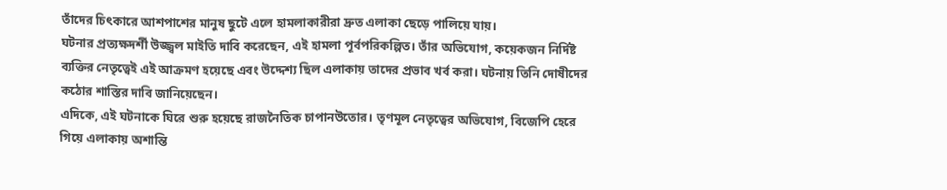তাঁদের চিৎকারে আশপাশের মানুষ ছুটে এলে হামলাকারীরা দ্রুত এলাকা ছেড়ে পালিয়ে যায়।
ঘটনার প্রত্যক্ষদর্শী উজ্জ্বল মাইতি দাবি করেছেন, এই হামলা পূর্বপরিকল্পিত। তাঁর অভিযোগ, কয়েকজন নির্দিষ্ট ব্যক্তির নেতৃত্বেই এই আক্রমণ হয়েছে এবং উদ্দেশ্য ছিল এলাকায় তাদের প্রভাব খর্ব করা। ঘটনায় তিনি দোষীদের কঠোর শাস্তির দাবি জানিয়েছেন।
এদিকে, এই ঘটনাকে ঘিরে শুরু হয়েছে রাজনৈতিক চাপানউতোর। তৃণমূল নেতৃত্বের অভিযোগ, বিজেপি হেরে গিয়ে এলাকায় অশান্তি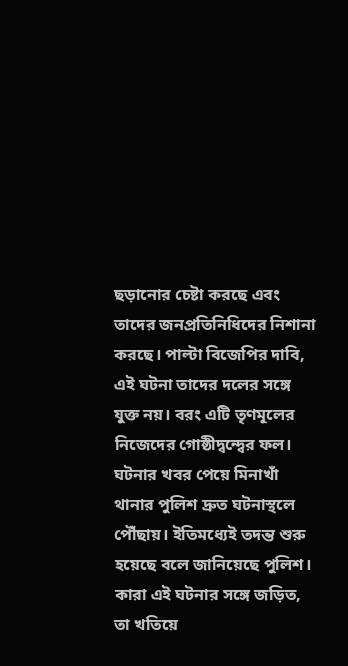ছড়ানোর চেষ্টা করছে এবং তাদের জনপ্রতিনিধিদের নিশানা করছে। পাল্টা বিজেপির দাবি, এই ঘটনা তাদের দলের সঙ্গে যুক্ত নয়। বরং এটি তৃণমূলের নিজেদের গোষ্ঠীদ্বন্দ্বের ফল।
ঘটনার খবর পেয়ে মিনাখাঁ থানার পুলিশ দ্রুত ঘটনাস্থলে পৌঁছায়। ইতিমধ্যেই তদন্ত শুরু হয়েছে বলে জানিয়েছে পুলিশ। কারা এই ঘটনার সঙ্গে জড়িত, তা খতিয়ে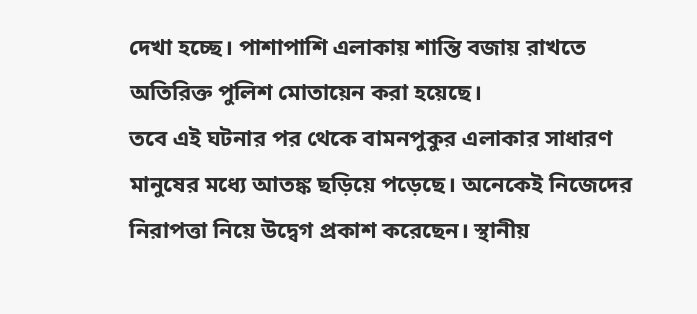দেখা হচ্ছে। পাশাপাশি এলাকায় শান্তি বজায় রাখতে অতিরিক্ত পুলিশ মোতায়েন করা হয়েছে।
তবে এই ঘটনার পর থেকে বামনপুকুর এলাকার সাধারণ মানুষের মধ্যে আতঙ্ক ছড়িয়ে পড়েছে। অনেকেই নিজেদের নিরাপত্তা নিয়ে উদ্বেগ প্রকাশ করেছেন। স্থানীয়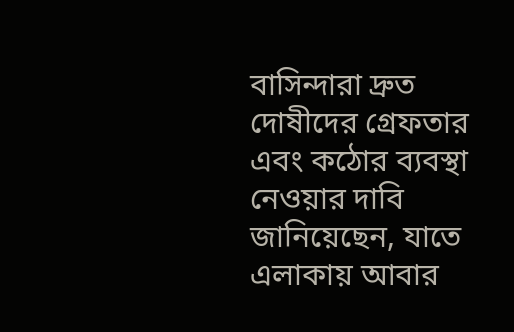বাসিন্দারা দ্রুত দোষীদের গ্রেফতার এবং কঠোর ব্যবস্থা নেওয়ার দাবি জানিয়েছেন, যাতে এলাকায় আবার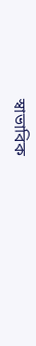স্বাভাবিক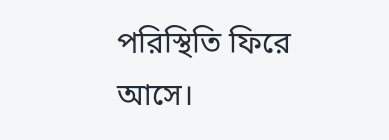পরিস্থিতি ফিরে আসে।